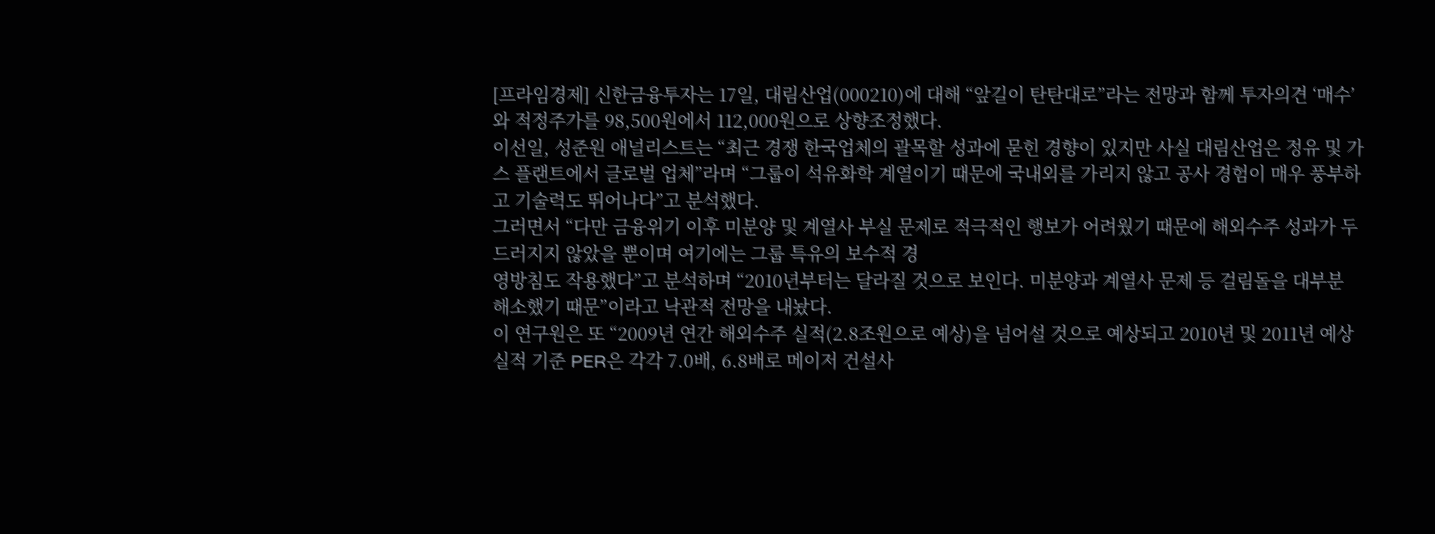[프라임경제] 신한금융투자는 17일, 대림산업(000210)에 대해 “앞길이 탄탄대로”라는 전망과 함께 투자의견 ‘매수’와 적정주가를 98,500원에서 112,000원으로 상향조정했다.
이선일, 성준원 애널리스트는 “최근 경쟁 한국업체의 괄목할 성과에 묻힌 경향이 있지만 사실 대림산업은 정유 및 가스 플랜트에서 글로벌 업체”라며 “그룹이 석유화학 계열이기 때문에 국내외를 가리지 않고 공사 경험이 매우 풍부하고 기술력도 뛰어나다”고 분석했다.
그러면서 “다만 금융위기 이후 미분양 및 계열사 부실 문제로 적극적인 행보가 어려웠기 때문에 해외수주 성과가 두드러지지 않았을 뿐이며 여기에는 그룹 특유의 보수적 경
영방침도 작용했다”고 분석하며 “2010년부터는 달라질 것으로 보인다. 미분양과 계열사 문제 등 걸림돌을 대부분 해소했기 때문”이라고 낙관적 전망을 내놨다.
이 연구원은 또 “2009년 연간 해외수주 실적(2.8조원으로 예상)을 넘어설 것으로 예상되고 2010년 및 2011년 예상실적 기준 PER은 각각 7.0배, 6.8배로 메이저 건설사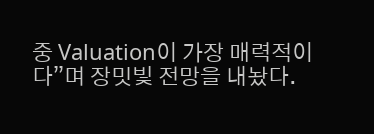중 Valuation이 가장 매력적이다”며 장밋빛 전망을 내놨다.